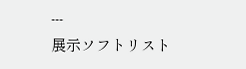---
展示ソフトリスト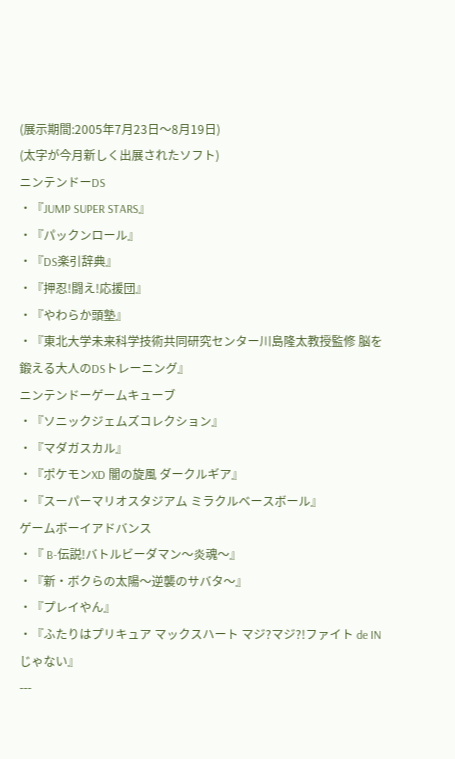(展示期間:2005年7月23日〜8月19日)
(太字が今月新しく出展されたソフト)
ニンテンドーDS
・『JUMP SUPER STARS』
・『パックンロール』
・『DS楽引辞典』
・『押忍!闘え!応援団』
・『やわらか頭塾』
・『東北大学未来科学技術共同研究センター川島隆太教授監修 脳を鍛える大人のDSトレーニング』
ニンテンドーゲームキューブ
・『ソニックジェムズコレクション』
・『マダガスカル』
・『ポケモンXD 闇の旋風 ダークルギア』
・『スーパーマリオスタジアム ミラクルベースボール』
ゲームボーイアドバンス
・『 B-伝説!バトルビーダマン〜炎魂〜』
・『新・ボクらの太陽〜逆襲のサバタ〜』
・『プレイやん』
・『ふたりはプリキュア マックスハート マジ?マジ?!ファイト de INじゃない』
---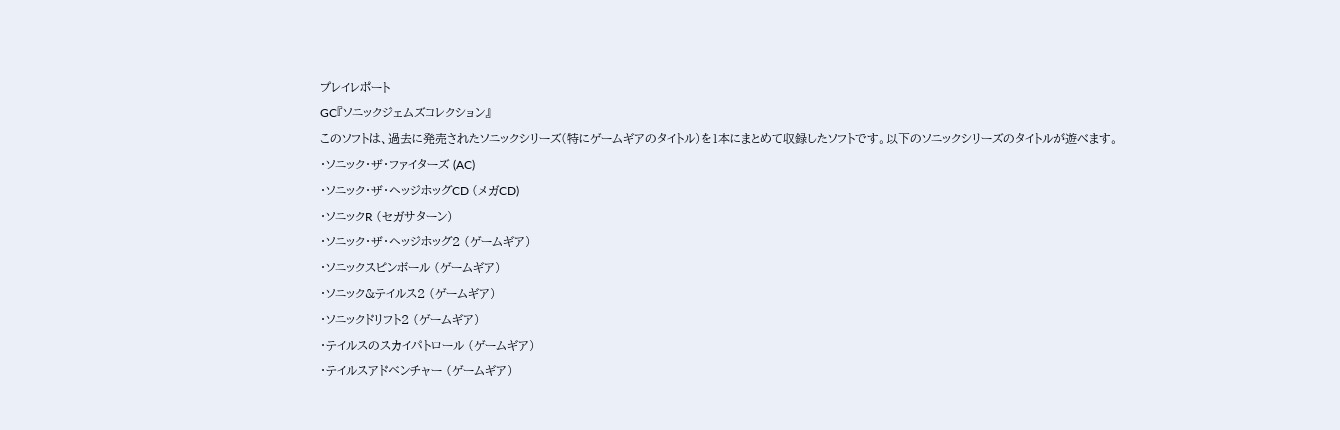プレイレポート
GC『ソニックジェムズコレクション』
このソフトは、過去に発売されたソニックシリーズ(特にゲームギアのタイトル)を1本にまとめて収録したソフトです。以下のソニックシリーズのタイトルが遊べます。
・ソニック・ザ・ファイターズ (AC)
・ソニック・ザ・ヘッジホッグCD (メガCD)
・ソニックR (セガサターン)
・ソニック・ザ・ヘッジホッグ2 (ゲームギア)
・ソニックスピンボール (ゲームギア)
・ソニック&テイルス2 (ゲームギア)
・ソニックドリフト2 (ゲームギア)
・テイルスのスカイパトロール (ゲームギア)
・テイルスアドベンチャー (ゲームギア)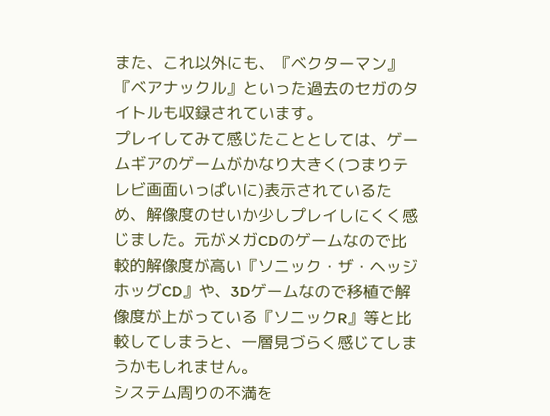また、これ以外にも、『ベクターマン』『ベアナックル』といった過去のセガのタイトルも収録されています。
プレイしてみて感じたこととしては、ゲームギアのゲームがかなり大きく(つまりテレビ画面いっぱいに)表示されているため、解像度のせいか少しプレイしにくく感じました。元がメガCDのゲームなので比較的解像度が高い『ソニック・ザ・ヘッジホッグCD』や、3Dゲームなので移植で解像度が上がっている『ソニックR』等と比較してしまうと、一層見づらく感じてしまうかもしれません。
システム周りの不満を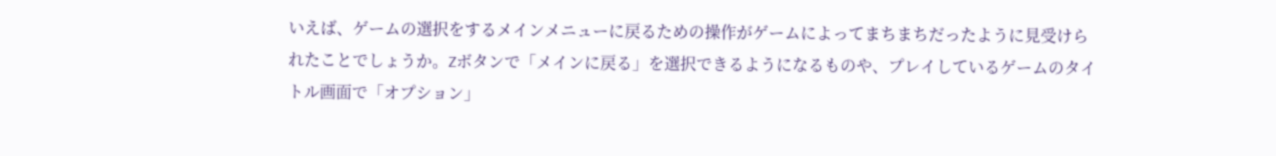いえば、ゲームの選択をするメインメニューに戻るための操作がゲームによってまちまちだったように見受けられたことでしょうか。Zボタンで「メインに戻る」を選択できるようになるものや、プレイしているゲームのタイトル画面で「オプション」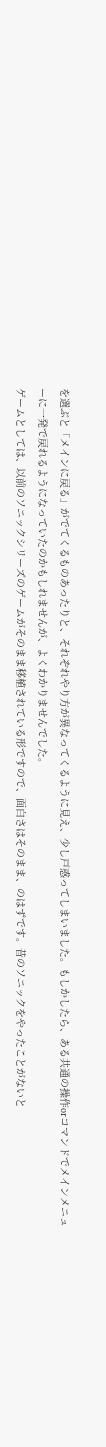を選ぶと「メインに戻る」がでてくるものあったりと、それぞれやり方が異なってくるように見え、少し戸惑ってしまいました。もしかしたら、ある共通の操作orコマンドでメインメニューに一発で戻れるようになっていたのかもしれませんが、よくわかりませんでした。
ゲームとしては、以前のソニックシリーズのゲームがそのまま移植されている形ですので、面白さはそのまま、のはずです。昔のソニックをやったことがないと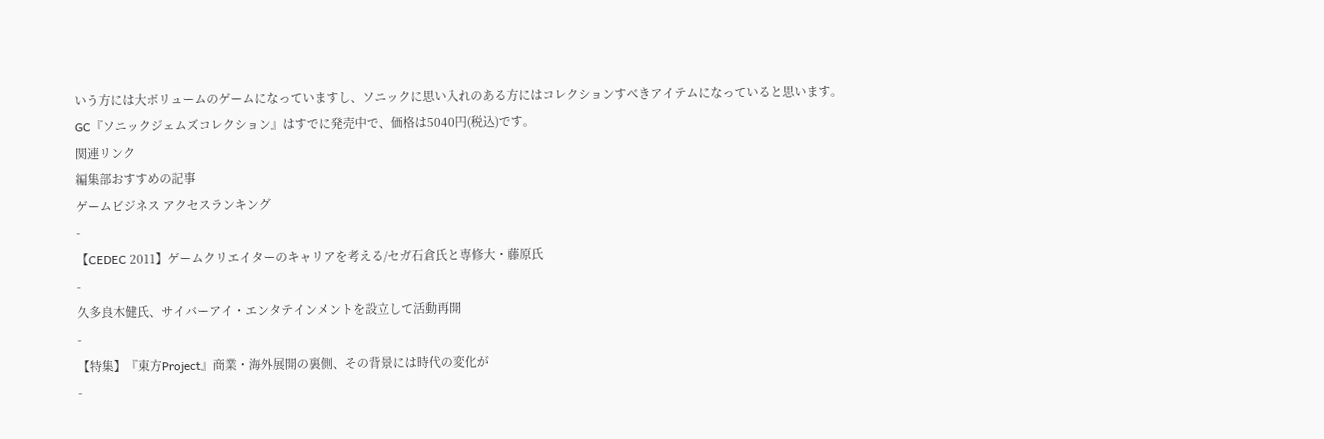いう方には大ボリュームのゲームになっていますし、ソニックに思い入れのある方にはコレクションすべきアイテムになっていると思います。
GC『ソニックジェムズコレクション』はすでに発売中で、価格は5040円(税込)です。
関連リンク
編集部おすすめの記事
ゲームビジネス アクセスランキング
-
【CEDEC 2011】ゲームクリエイターのキャリアを考える/セガ石倉氏と専修大・藤原氏
-
久多良木健氏、サイバーアイ・エンタテインメントを設立して活動再開
-
【特集】『東方Project』商業・海外展開の裏側、その背景には時代の変化が
-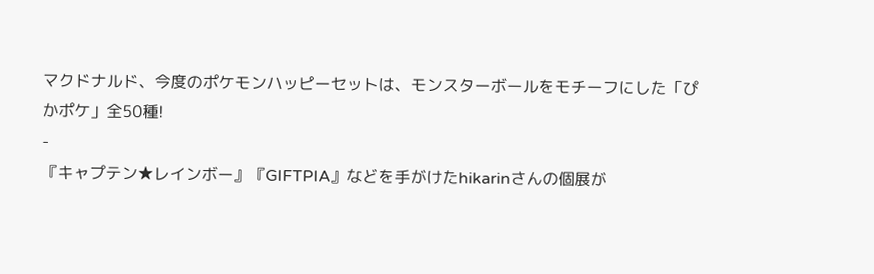マクドナルド、今度のポケモンハッピーセットは、モンスターボールをモチーフにした「ぴかポケ」全50種!
-
『キャプテン★レインボー』『GIFTPIA』などを手がけたhikarinさんの個展が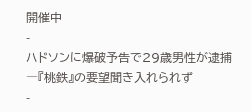開催中
-
ハドソンに爆破予告で29歳男性が逮捕―『桃鉄』の要望聞き入れられず
-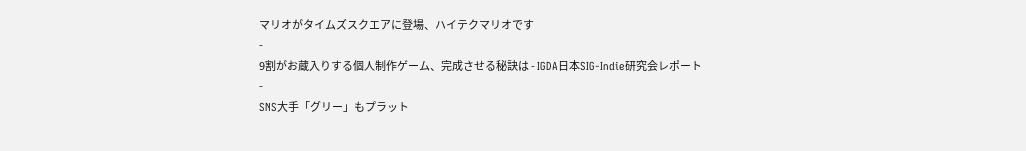マリオがタイムズスクエアに登場、ハイテクマリオです
-
9割がお蔵入りする個人制作ゲーム、完成させる秘訣は - IGDA日本SIG-Indie研究会レポート
-
SNS大手「グリー」もプラット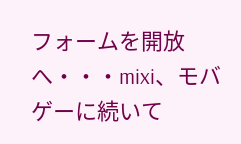フォームを開放へ・・・mixi、モバゲーに続いて